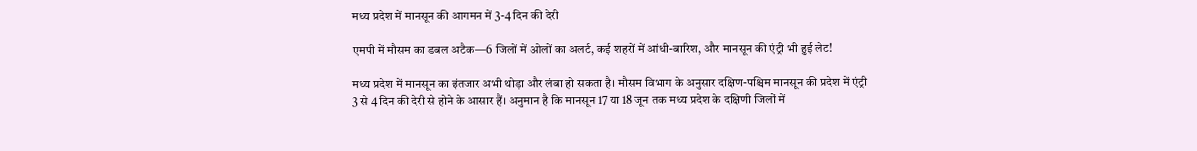मध्य प्रदेश में मानसून की आगमन में 3-4 दिन की देरी

एमपी में मौसम का डबल अटैक—6 जिलों में ओलों का अलर्ट, कई शहरों में आंधी-बारिश, और मानसून की एंट्री भी हुई लेट!

मध्य प्रदेश में मानसून का इंतजार अभी थोड़ा और लंबा हो सकता है। मौसम विभाग के अनुसार दक्षिण-पश्चिम मानसून की प्रदेश में एंट्री 3 से 4 दिन की देरी से होने के आसार हैं। अनुमान है कि मानसून 17 या 18 जून तक मध्य प्रदेश के दक्षिणी जिलों में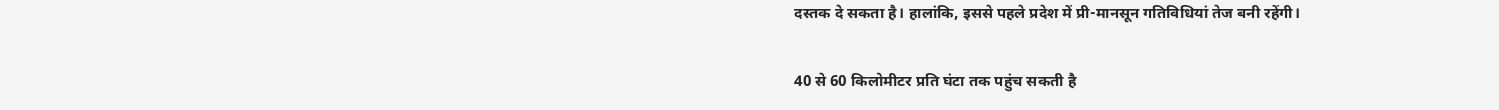दस्तक दे सकता है। हालांकि, इससे पहले प्रदेश में प्री-मानसून गतिविधियां तेज बनी रहेंगी।

40 से 60 किलोमीटर प्रति घंटा तक पहुंच सकती है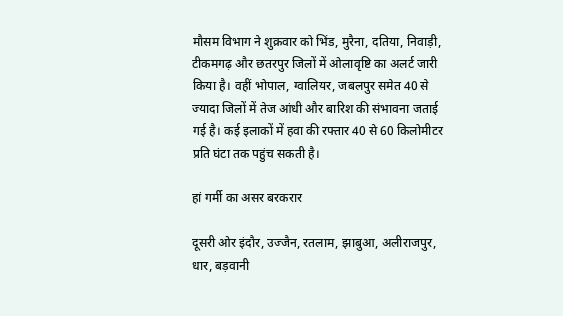मौसम विभाग ने शुक्रवार को भिंड, मुरैना, दतिया, निवाड़ी, टीकमगढ़ और छतरपुर जिलों में ओलावृष्टि का अलर्ट जारी किया है। वहीं भोपाल, ग्वालियर, जबलपुर समेत 40 से ज्यादा जिलों में तेज आंधी और बारिश की संभावना जताई गई है। कई इलाकों में हवा की रफ्तार 40 से 60 किलोमीटर प्रति घंटा तक पहुंच सकती है।

हां गर्मी का असर बरकरार

दूसरी ओर इंदौर, उज्जैन, रतलाम, झाबुआ, अलीराजपुर, धार, बड़वानी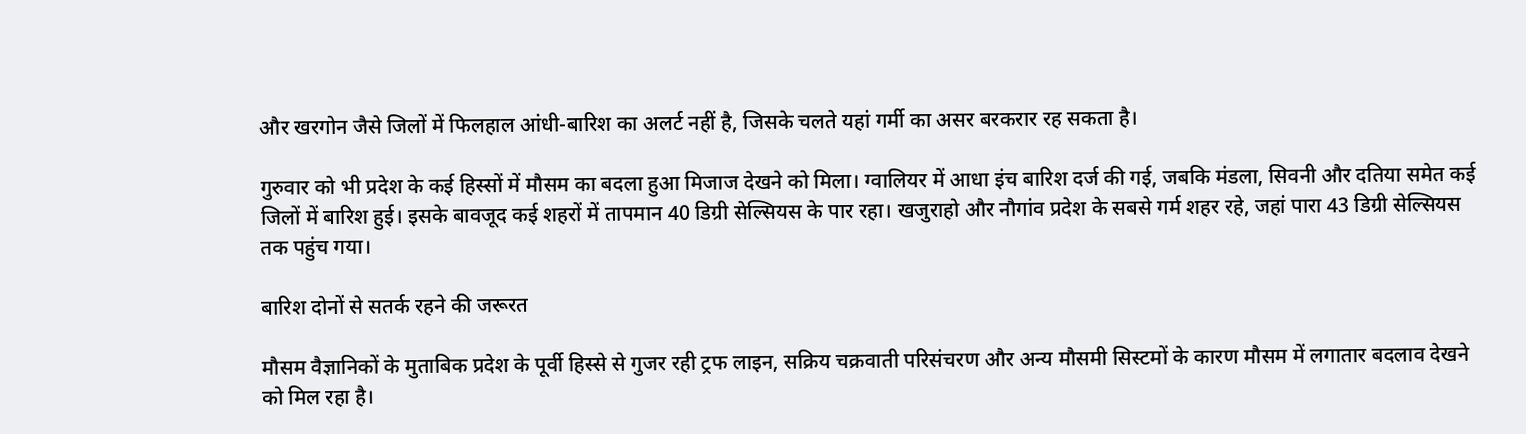और खरगोन जैसे जिलों में फिलहाल आंधी-बारिश का अलर्ट नहीं है, जिसके चलते यहां गर्मी का असर बरकरार रह सकता है।

गुरुवार को भी प्रदेश के कई हिस्सों में मौसम का बदला हुआ मिजाज देखने को मिला। ग्वालियर में आधा इंच बारिश दर्ज की गई, जबकि मंडला, सिवनी और दतिया समेत कई जिलों में बारिश हुई। इसके बावजूद कई शहरों में तापमान 40 डिग्री सेल्सियस के पार रहा। खजुराहो और नौगांव प्रदेश के सबसे गर्म शहर रहे, जहां पारा 43 डिग्री सेल्सियस तक पहुंच गया।

बारिश दोनों से सतर्क रहने की जरूरत

मौसम वैज्ञानिकों के मुताबिक प्रदेश के पूर्वी हिस्से से गुजर रही ट्रफ लाइन, सक्रिय चक्रवाती परिसंचरण और अन्य मौसमी सिस्टमों के कारण मौसम में लगातार बदलाव देखने को मिल रहा है।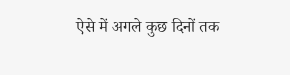ऐसे में अगले कुछ दिनों तक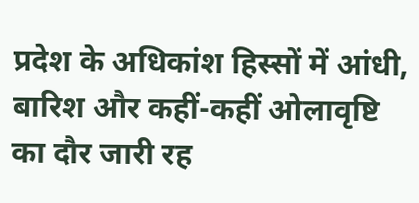प्रदेश के अधिकांश हिस्सों में आंधी, बारिश और कहीं-कहीं ओलावृष्टि का दौर जारी रह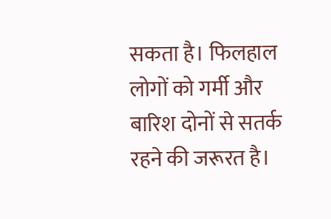सकता है। फिलहाल लोगों को गर्मी और बारिश दोनों से सतर्क रहने की जरूरत है।